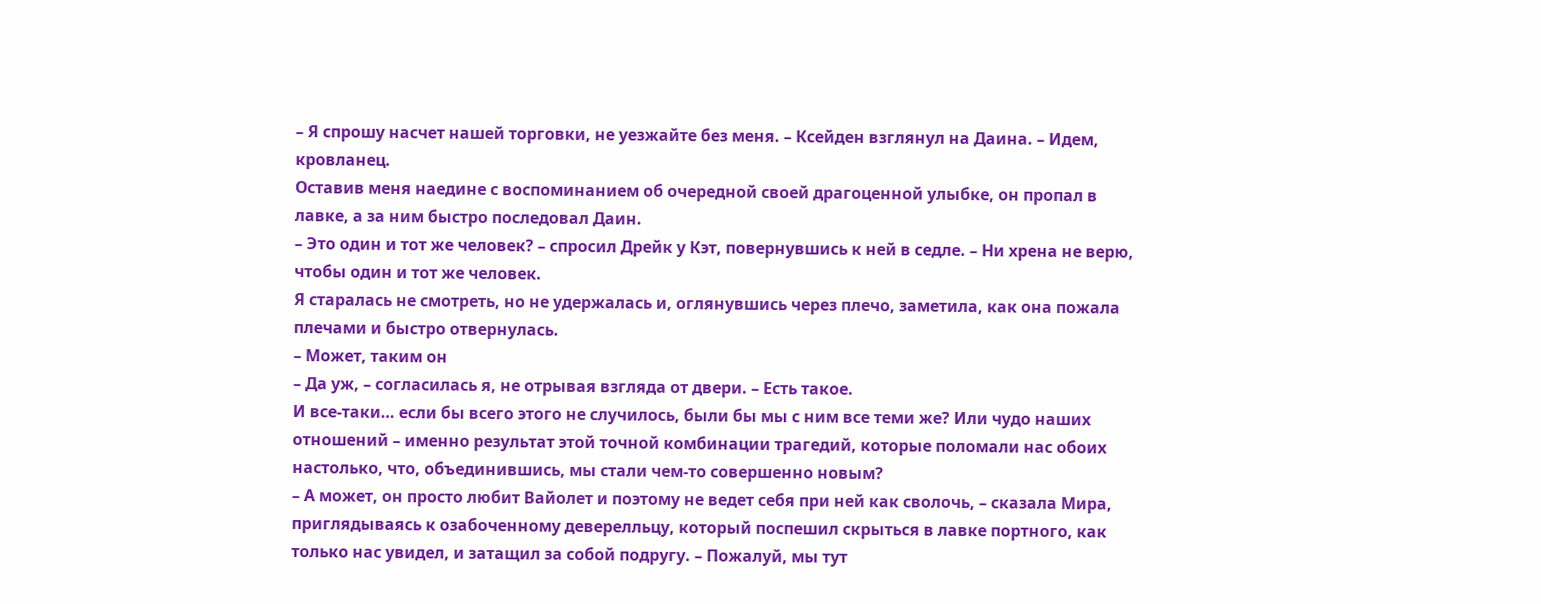– Я спрошу насчет нашей торговки, не уезжайте без меня. – Ксейден взглянул на Даина. – Идем, кровланец.
Оставив меня наедине с воспоминанием об очередной своей драгоценной улыбке, он пропал в лавке, а за ним быстро последовал Даин.
– Это один и тот же человек? – спросил Дрейк у Кэт, повернувшись к ней в седле. – Ни хрена не верю, чтобы один и тот же человек.
Я старалась не смотреть, но не удержалась и, оглянувшись через плечо, заметила, как она пожала плечами и быстро отвернулась.
– Может, таким он
– Да уж, – согласилась я, не отрывая взгляда от двери. – Есть такое.
И все-таки… если бы всего этого не случилось, были бы мы с ним все теми же? Или чудо наших отношений – именно результат этой точной комбинации трагедий, которые поломали нас обоих настолько, что, объединившись, мы стали чем-то совершенно новым?
– А может, он просто любит Вайолет и поэтому не ведет себя при ней как сволочь, – сказала Мира, приглядываясь к озабоченному деверелльцу, который поспешил скрыться в лавке портного, как только нас увидел, и затащил за собой подругу. – Пожалуй, мы тут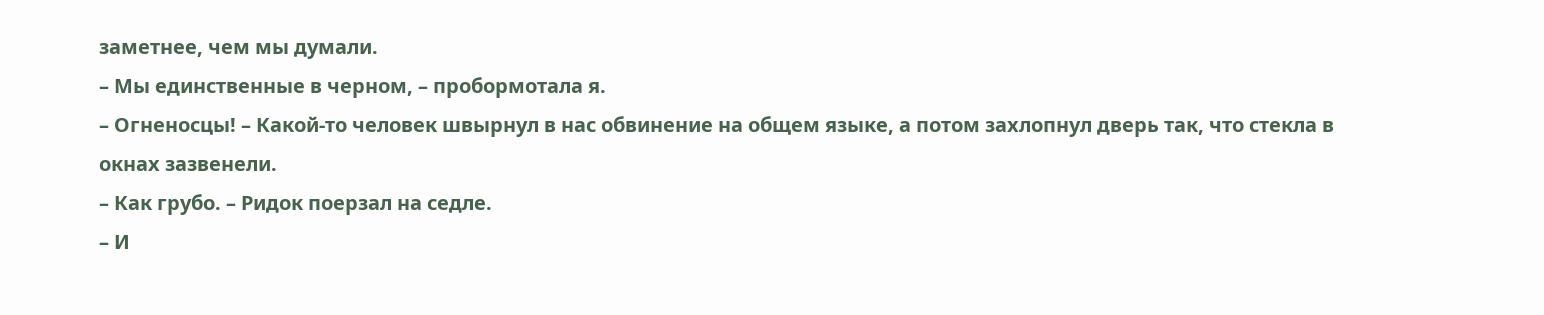заметнее, чем мы думали.
– Мы единственные в черном, – пробормотала я.
– Огненосцы! – Какой-то человек швырнул в нас обвинение на общем языке, а потом захлопнул дверь так, что стекла в окнах зазвенели.
– Как грубо. – Ридок поерзал на седле.
– И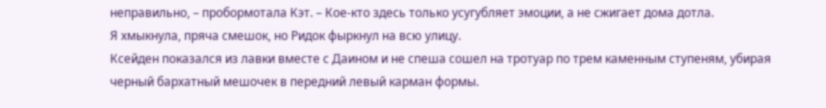неправильно, – пробормотала Кэт. – Кое-кто здесь только усугубляет эмоции, а не сжигает дома дотла.
Я хмыкнула, пряча смешок, но Ридок фыркнул на всю улицу.
Ксейден показался из лавки вместе с Даином и не спеша сошел на тротуар по трем каменным ступеням, убирая черный бархатный мешочек в передний левый карман формы.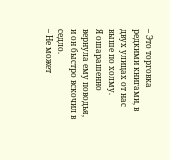– Это торговка редкими книгами, в двух улицах от нас выше по холму.
Я ошарашенно вернула ему поводья, и он быстро вскочил в седло.
– Не может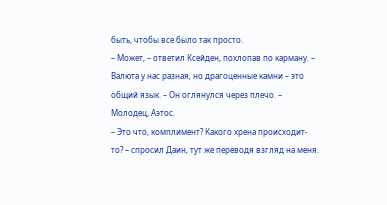быть, чтобы все было так просто.
– Может, – ответил Ксейден, похлопав по карману. – Валюта у нас разная, но драгоценные камни – это общий язык. – Он оглянулся через плечо. – Молодец, Аэтос.
– Это что, комплимент? Какого хрена происходит-то? – спросил Даин, тут же переводя взгляд на меня.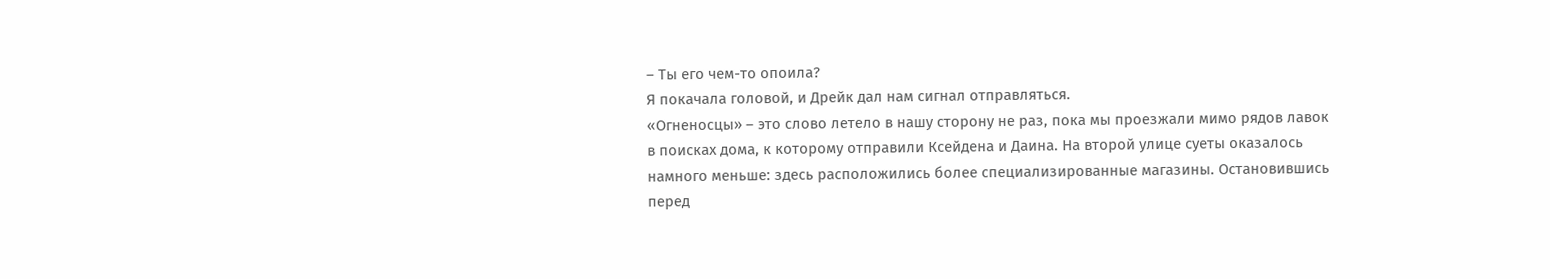– Ты его чем-то опоила?
Я покачала головой, и Дрейк дал нам сигнал отправляться.
«Огненосцы» – это слово летело в нашу сторону не раз, пока мы проезжали мимо рядов лавок в поисках дома, к которому отправили Ксейдена и Даина. На второй улице суеты оказалось намного меньше: здесь расположились более специализированные магазины. Остановившись перед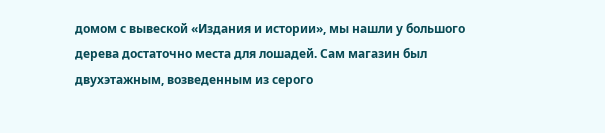домом с вывеской «Издания и истории», мы нашли у большого дерева достаточно места для лошадей. Сам магазин был двухэтажным, возведенным из серого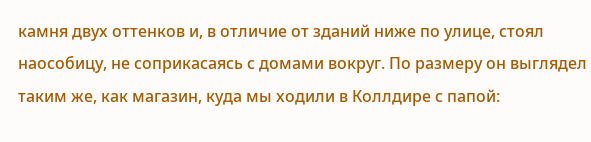камня двух оттенков и, в отличие от зданий ниже по улице, стоял наособицу, не соприкасаясь с домами вокруг. По размеру он выглядел таким же, как магазин, куда мы ходили в Коллдире с папой: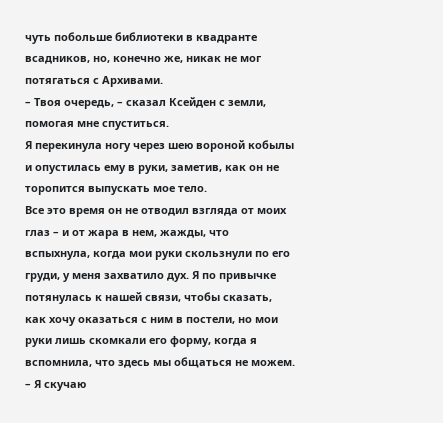чуть побольше библиотеки в квадранте всадников, но, конечно же, никак не мог потягаться с Архивами.
– Твоя очередь, – сказал Ксейден с земли, помогая мне спуститься.
Я перекинула ногу через шею вороной кобылы и опустилась ему в руки, заметив, как он не торопится выпускать мое тело.
Все это время он не отводил взгляда от моих глаз – и от жара в нем, жажды, что вспыхнула, когда мои руки скользнули по его груди, у меня захватило дух. Я по привычке потянулась к нашей связи, чтобы сказать, как хочу оказаться с ним в постели, но мои руки лишь скомкали его форму, когда я вспомнила, что здесь мы общаться не можем.
– Я скучаю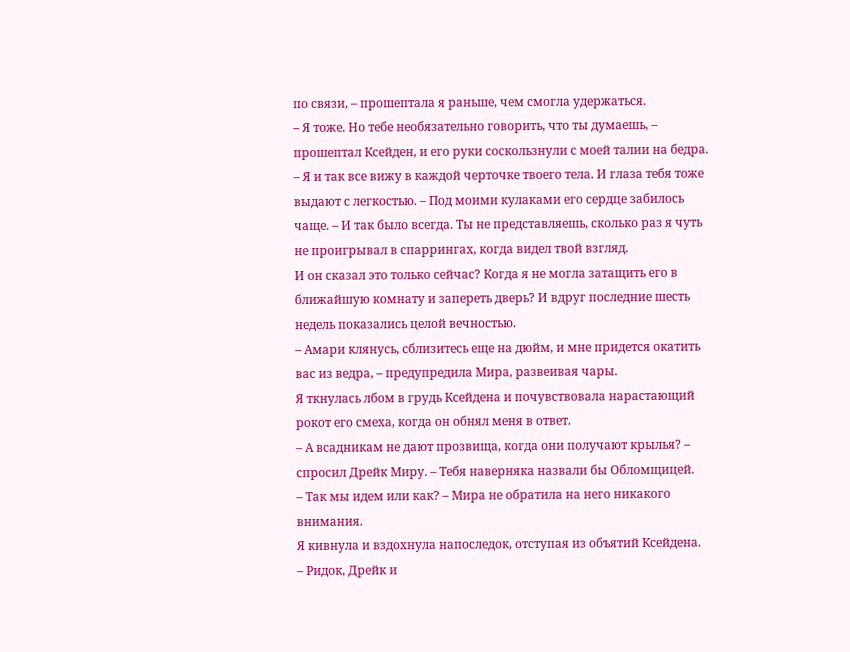по связи, – прошептала я раньше, чем смогла удержаться.
– Я тоже. Но тебе необязательно говорить, что ты думаешь, – прошептал Ксейден, и его руки соскользнули с моей талии на бедра. – Я и так все вижу в каждой черточке твоего тела. И глаза тебя тоже выдают с легкостью. – Под моими кулаками его сердце забилось чаще. – И так было всегда. Ты не представляешь, сколько раз я чуть не проигрывал в спаррингах, когда видел твой взгляд.
И он сказал это только сейчас? Когда я не могла затащить его в ближайшую комнату и запереть дверь? И вдруг последние шесть недель показались целой вечностью.
– Амари клянусь, сблизитесь еще на дюйм, и мне придется окатить вас из ведра, – предупредила Мира, развеивая чары.
Я ткнулась лбом в грудь Ксейдена и почувствовала нарастающий рокот его смеха, когда он обнял меня в ответ.
– А всадникам не дают прозвища, когда они получают крылья? – спросил Дрейк Миру. – Тебя наверняка назвали бы Обломщицей.
– Так мы идем или как? – Мира не обратила на него никакого внимания.
Я кивнула и вздохнула напоследок, отступая из объятий Ксейдена.
– Ридок, Дрейк и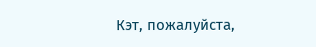Кэт, пожалуйста,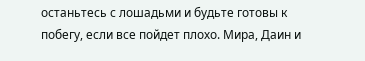останьтесь с лошадьми и будьте готовы к побегу, если все пойдет плохо. Мира, Даин и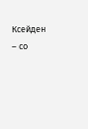Ксейден – со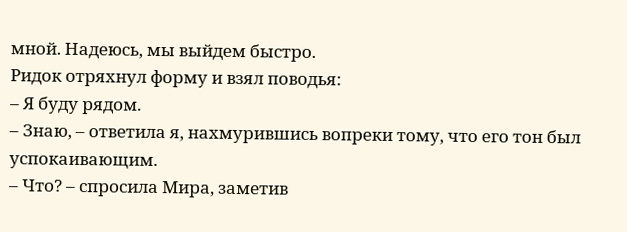мной. Надеюсь, мы выйдем быстро.
Ридок отряхнул форму и взял поводья:
– Я буду рядом.
– Знаю, – ответила я, нахмурившись вопреки тому, что его тон был успокаивающим.
– Что? – спросила Мира, заметив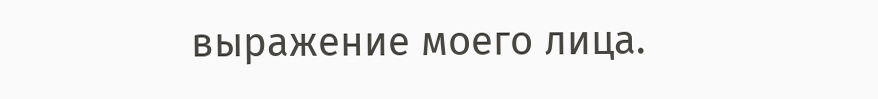выражение моего лица.